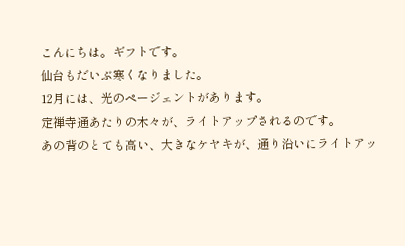こんにちは。ギフトです。
仙台もだいぶ寒くなりました。
12月には、光のページェントがあります。
定禅寺通あたりの木々が、ライトアップされるのです。
あの背のとても高い、大きなケヤキが、通り沿いにライトアッ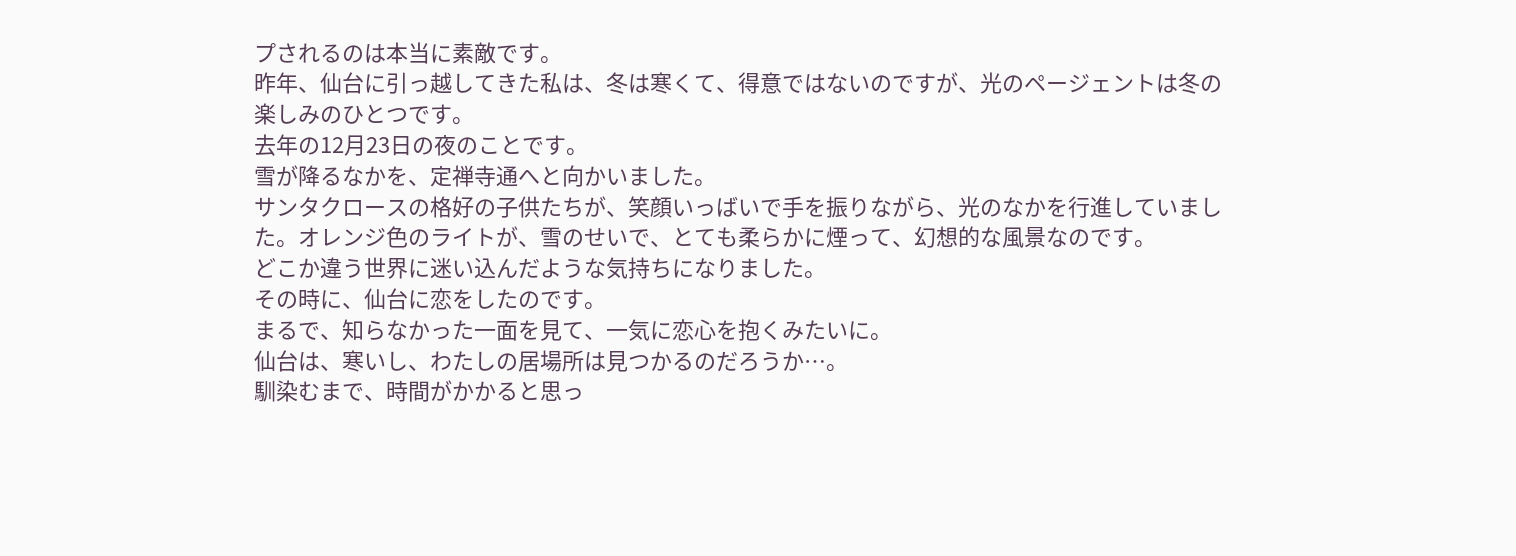プされるのは本当に素敵です。
昨年、仙台に引っ越してきた私は、冬は寒くて、得意ではないのですが、光のページェントは冬の楽しみのひとつです。
去年の12月23日の夜のことです。
雪が降るなかを、定禅寺通へと向かいました。
サンタクロースの格好の子供たちが、笑顔いっばいで手を振りながら、光のなかを行進していました。オレンジ色のライトが、雪のせいで、とても柔らかに煙って、幻想的な風景なのです。
どこか違う世界に迷い込んだような気持ちになりました。
その時に、仙台に恋をしたのです。
まるで、知らなかった一面を見て、一気に恋心を抱くみたいに。
仙台は、寒いし、わたしの居場所は見つかるのだろうか…。
馴染むまで、時間がかかると思っ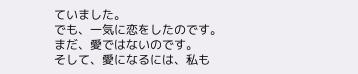ていました。
でも、一気に恋をしたのです。
まだ、愛ではないのです。
そして、愛になるには、私も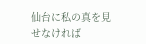仙台に私の真を見せなければ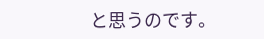と思うのです。